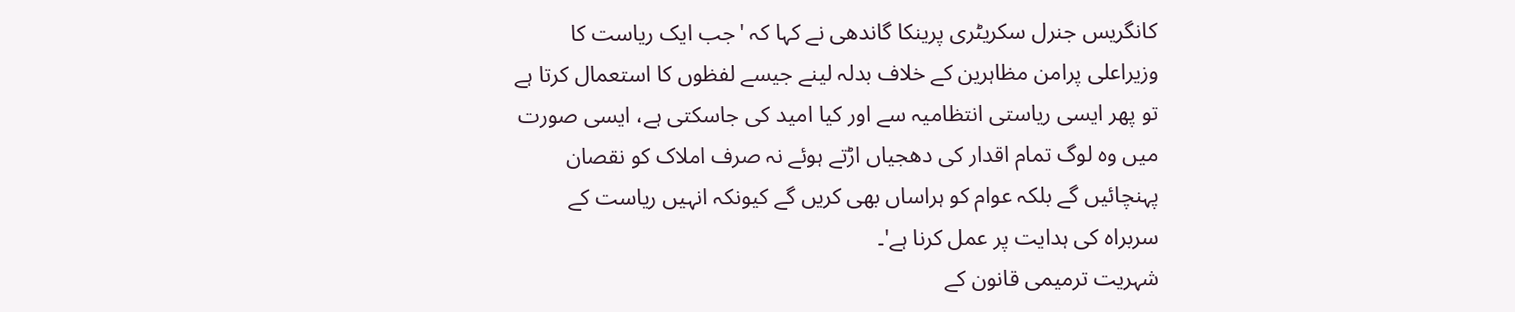کانگریس جنرل سکریٹری پرینکا گاندھی نے کہا کہ 'جب ایک ریاست کا وزیراعلی پرامن مظاہرین کے خلاف بدلہ لینے جیسے لفظوں کا استعمال کرتا ہے تو پھر ایسی ریاستی انتظامیہ سے اور کیا امید کی جاسکتی ہے، ایسی صورت میں وہ لوگ تمام اقدار کی دھجیاں اڑتے ہوئے نہ صرف املاک کو نقصان پہنچائیں گے بلکہ عوام کو ہراساں بھی کریں گے کیونکہ انہیں ریاست کے سربراہ کی ہدایت پر عمل کرنا ہے'۔
شہریت ترمیمی قانون کے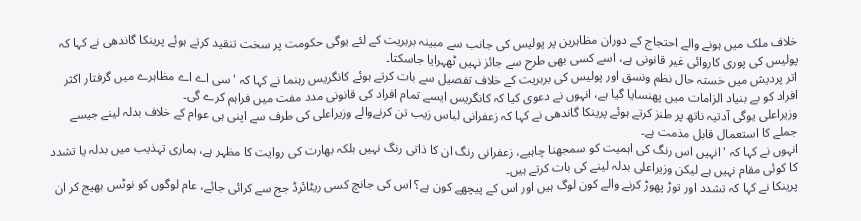خلاف ملک میں ہونے والے احتجاج کے دوران مظاہرین پر پولیس کی جانب سے مبینہ بربریت کے لئے یوگی حکومت پر سخت تنقید کرتے ہوئے پرینکا گاندھی نے کہا کہ پولیس کی پوری کاروائی غیر قانونی ہے، اسے کسی بھی طرح سے جائز نہیں ٹھہرایا جاسکتا۔
اتر پردیش میں خستہ حال نظم ونسق اور پولیس کی بربریت کے خلاف تفصیل سے بات کرتے ہوئے کانگریس رہنما نے کہا کہ 'سی اے اے مظاہرے میں گرفتار اکثر افراد کو بے بنیاد الزامات میں پھنسایا گیا ہے، انہوں نے دعوی کیا کہ کانگریس ایسے تمام افراد کی قانونی مدد مفت میں فراہم کرے گی۔
وزیراعلی یوگی آدتیہ ناتھ پر طنز کرتے ہوئے پرینکا گاندھی نے کہا کہ زعفرانی لباس زیب تن کرنےوالے وزیراعلی کی طرف سے اپنی ہی عوام کے خلاف بدلہ لینے جیسے جملے کا استعمال قابل مذمت ہے۔
انہوں نے کہا کہ 'انہیں اس رنگ کی اہمیت کو سمجھنا چاہیے، زعفرانی رنگ ان کا ذاتی رنگ نہیں بلکہ بھارت کی روایت کا مظہر ہے، ہماری تہذیب میں بدلہ یا تشدد کا کوئی مقام نہیں ہے لیکن وزیراعلی بدلہ لینے کی بات کرتے ہیں۔
پرینکا نے کہا کہ تشدد اور توڑ پھوڑ کرنے والے کون لوگ ہیں اور اس کے پیچھے کون ہے؟ اس کی جانچ کسی ریٹائرڈ جج سے کرائی جائے، عام لوگوں کو نوٹس بھیج کر ان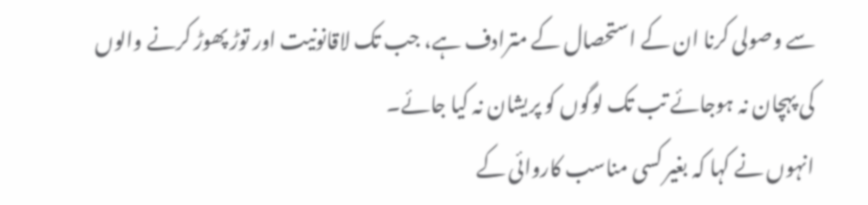سے وصولی کرنا ان کے استحصال کے مترادف ہے، جب تک لاقانونیت اور توڑ پھوڑ کرنے والوں کی پہچان نہ ہوجائے تب تک لوگوں کو پریشان نہ کیا جائے۔
انہوں نے کہا کہ بغیر کسی مناسب کاروائی کے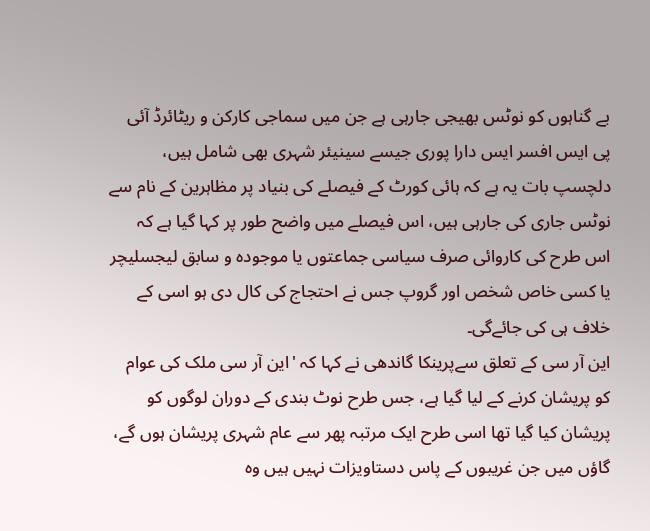بے گناہوں کو نوٹس بھیجی جارہی ہے جن میں سماجی کارکن و ریٹائرڈ آئی پی ایس افسر ایس دارا پوری جیسے سینیئر شہری بھی شامل ہیں، دلچسپ بات یہ ہے کہ ہائی کورٹ کے فیصلے کی بنیاد پر مظاہرین کے نام سے نوٹس جاری کی جارہی ہیں، اس فیصلے میں واضح طور پر کہا گیا ہے کہ اس طرح کی کاروائی صرف سیاسی جماعتوں یا موجودہ و سابق لیجسلیچر یا کسی خاص شخص اور گروپ جس نے احتجاج کی کال دی ہو اسی کے خلاف ہی کی جائےگی۔
این آر سی کے تعلق سےپرینکا گاندھی نے کہا کہ 'این آر سی ملک کی عوام کو پریشان کرنے کے لیا گیا ہے، جس طرح نوٹ بندی کے دوران لوگوں کو پریشان کیا گیا تھا اسی طرح ایک مرتبہ پھر سے عام شہری پریشان ہوں گے، گاؤں میں جن غریبوں کے پاس دستاویزات نہیں ہیں وہ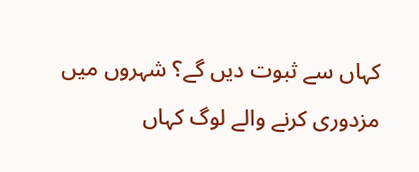کہاں سے ثبوت دیں گے؟ شہروں میں مزدوری کرنے والے لوگ کہاں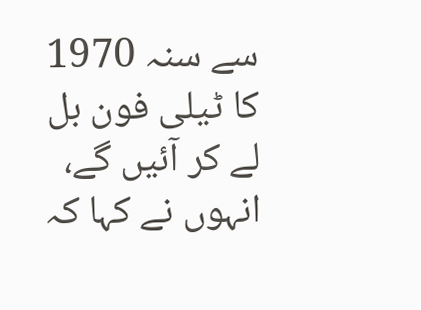سے سنہ 1970 کا ٹیلی فون بل لے کر آئیں گے، انہوں نے کہا کہ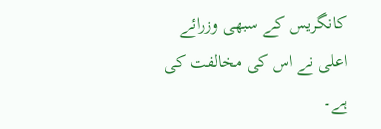کانگریس کے سبھی وزرائے اعلی نے اس کی مخالفت کی ہے۔